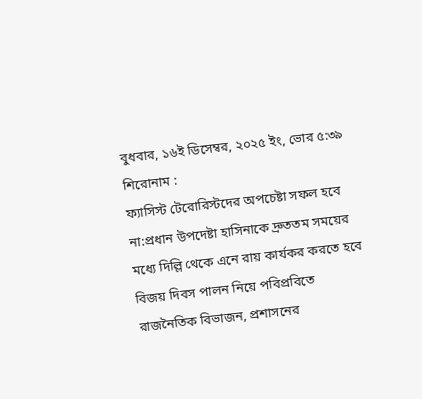বুধবার, ১৬ই ডিসেম্বর, ২০২৫ ইং, ভোর ৫:৩৯
শিরোনাম :
ফ্যাসিস্ট টেরোরিস্টদের অপচেষ্টা সফল হবে না:প্রধান উপদেষ্টা হাসিনাকে দ্রুততম সময়ের মধ্যে দিল্লি থেকে এনে রায় কার্যকর করতে হবে বিজয় দিবস পালন নিয়ে পবিপ্রবিতে রাজনৈতিক বিভাজন, প্রশাসনের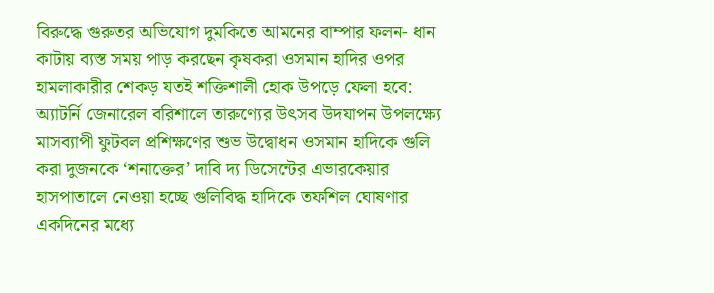বিরুদ্ধে গুরুতর অভিযোগ দুমকিতে আমনের বাম্পার ফলন- ধান কাটায় ব্যস্ত সময় পাড় করছেন কৃষকরা ওসমান হাদির ওপর হামলাকারীর শেকড় যতই শক্তিশালী হোক উপড়ে ফেলা হবে: অ্যাটর্নি জেনারেল বরিশালে তারুণ্যের উৎসব উদযাপন উপলক্ষ্যে মাসব্যাপী ফুটবল প্রশিক্ষণের শুভ উদ্বোধন ওসমান হাদিকে গুলি করা দুজনকে ‘শনাক্তের’ দাবি দ্য ডিসেন্টের এভারকেয়ার হাসপাতালে নেওয়া হচ্ছে গুলিবিদ্ধ হাদিকে তফশিল ঘোষণার একদিনের মধ্যে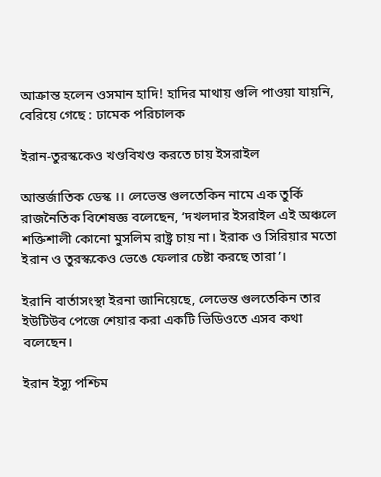আক্রান্ত হলেন ওসমান হাদি! হাদির মাথায় গুলি পাওয়া যায়নি, বেরিয়ে গেছে : ঢামেক পরিচালক

ইরান-তুরস্ককেও খণ্ডবিখণ্ড করতে চায় ইসরাইল

আন্তর্জাতিক ডেস্ক ।। লেভেন্ত গুলতেকিন নামে এক তুর্কি রাজনৈতিক বিশেষজ্ঞ বলেছেন, ‘দখলদার ইসরাইল এই অঞ্চলে শক্তিশালী কোনো মুসলিম রাষ্ট্র চায় না। ইরাক ও সিরিয়ার মতো ইরান ও তুরস্ককেও ভেঙে ফেলার চেষ্টা করছে তারা’।

ইরানি বার্তাসংস্থা ইরনা জানিয়েছে, লেভেন্ত গুলতেকিন তার ইউটিউব পেজে শেয়ার করা একটি ভিডিওতে এসব কথা বলেছেন।

ইরান ইস্যু পশ্চিম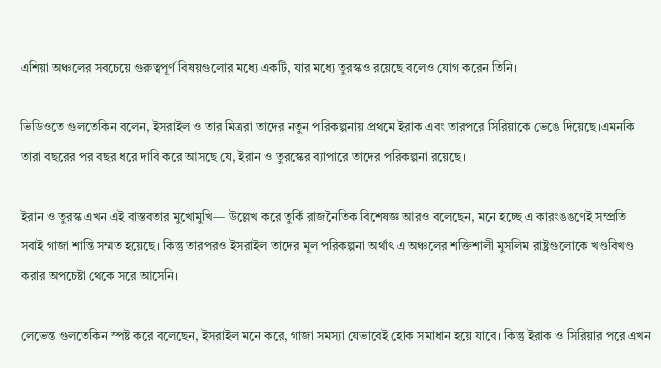এশিয়া অঞ্চলের সবচেয়ে গুরুত্বপূর্ণ বিষয়গুলোর মধ্যে একটি, যার মধ্যে তুরস্কও রয়েছে বলেও যোগ করেন তিনি।

ভিডিওতে গুলতেকিন বলেন, ইসরাইল ও তার মিত্ররা তাদের নতুন পরিকল্পনায় প্রথমে ইরাক এবং তারপরে সিরিয়াকে ভেঙে দিয়েছে।এমনকি তারা বছরের পর বছর ধরে দাবি করে আসছে যে, ইরান ও তুরস্কের ব্যাপারে তাদের পরিকল্পনা রয়েছে।

ইরান ও তুরস্ক এখন এই বাস্তবতার মুখোমুখি— উল্লেখ করে তুর্কি রাজনৈতিক বিশেষজ্ঞ আরও বলেছেন, মনে হচ্ছে এ কারংঙঙণেই সম্প্রতি সবাই গাজা শান্তি সম্মত হয়েছে। কিন্তু তারপরও ইসরাইল তাদের মূল পরিকল্পনা অর্থাৎ এ অঞ্চলের শক্তিশালী মুসলিম রাষ্ট্রগুলোকে খণ্ডবিখণ্ড করার অপচেষ্টা থেকে সরে আসেনি।

লেভেন্ত গুলতেকিন স্পষ্ট করে বলেছেন, ইসরাইল মনে করে, গাজা সমস্যা যেভাবেই হোক সমাধান হয়ে যাবে। কিন্তু ইরাক ও সিরিয়ার পরে এখন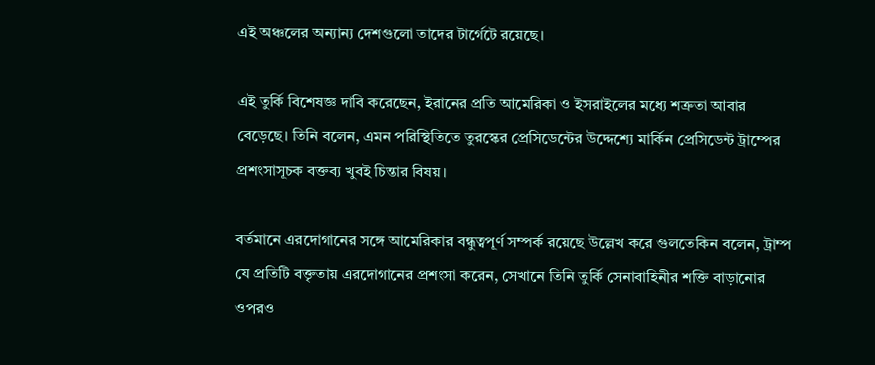এই অঞ্চলের অন্যান্য দেশগুলো তাদের টার্গেটে রয়েছে।

এই তুর্কি বিশেষজ্ঞ দাবি করেছেন, ইরানের প্রতি আমেরিকা ও ইসরাইলের মধ্যে শত্রুতা আবার বেড়েছে। তিনি বলেন, এমন পরিস্থিতিতে তুরস্কের প্রেসিডেন্টের উদ্দেশ্যে মার্কিন প্রেসিডেন্ট ট্রাম্পের প্রশংসাসূচক বক্তব্য খুবই চিন্তার বিষয়।

বর্তমানে এরদোগানের সঙ্গে আমেরিকার বন্ধুত্বপূর্ণ সম্পর্ক রয়েছে উল্লেখ করে গুলতেকিন বলেন, ট্রাম্প যে প্রতিটি বক্তৃতায় এরদোগানের প্রশংসা করেন, সেখানে তিনি তুর্কি সেনাবাহিনীর শক্তি বাড়ানোর ওপরও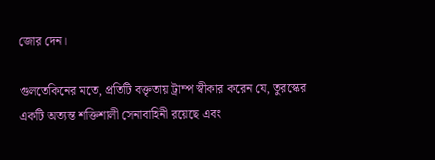জোর দেন।

গুলতেকিনের মতে, প্রতিটি বক্তৃতায় ট্রাম্প স্বীকার করেন যে, তুরস্কের একটি অত্যন্ত শক্তিশালী সেনাবাহিনী রয়েছে এবং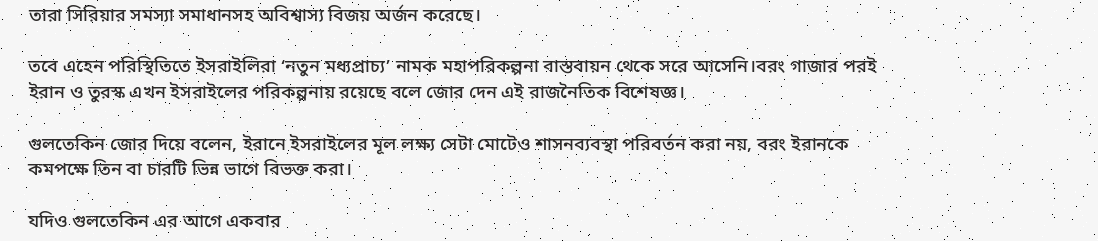তারা সিরিয়ার সমস্যা সমাধানসহ অবিশ্বাস্য বিজয় অর্জন করেছে।

তবে এহেন পরিস্থিতিতে ইসরাইলিরা ‘নতুন মধ্যপ্রাচ্য’ নামক মহাপরিকল্পনা বাস্তবায়ন থেকে সরে আসেনি।বরং গাজার পরই ইরান ও তুরস্ক এখন ইসরাইলের পরিকল্পনায় রয়েছে বলে জোর দেন এই রাজনৈতিক বিশেষজ্ঞ।

গুলতেকিন জোর দিয়ে বলেন, ইরানে ইসরাইলের মূল লক্ষ্য সেটা মোটেও শাসনব্যবস্থা পরিবর্তন করা নয়, বরং ইরানকে কমপক্ষে তিন বা চারটি ভিন্ন ভাগে বিভক্ত করা।

যদিও গুলতেকিন এর আগে একবার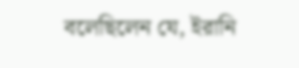বলেছিলেন যে, ইরানি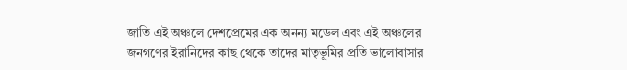জাতি এই অঞ্চলে দেশপ্রেমের এক অনন্য মডেল এবং এই অঞ্চলের জনগণের ইরানিদের কাছ থেকে তাদের মাতৃভূমির প্রতি ভালোবাসার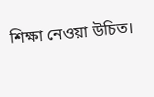শিক্ষা নেওয়া উচিত।